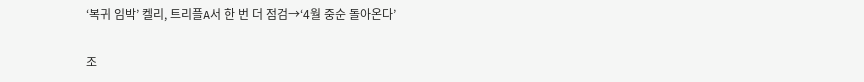‘복귀 임박’ 켈리, 트리플A서 한 번 더 점검→‘4월 중순 돌아온다’

조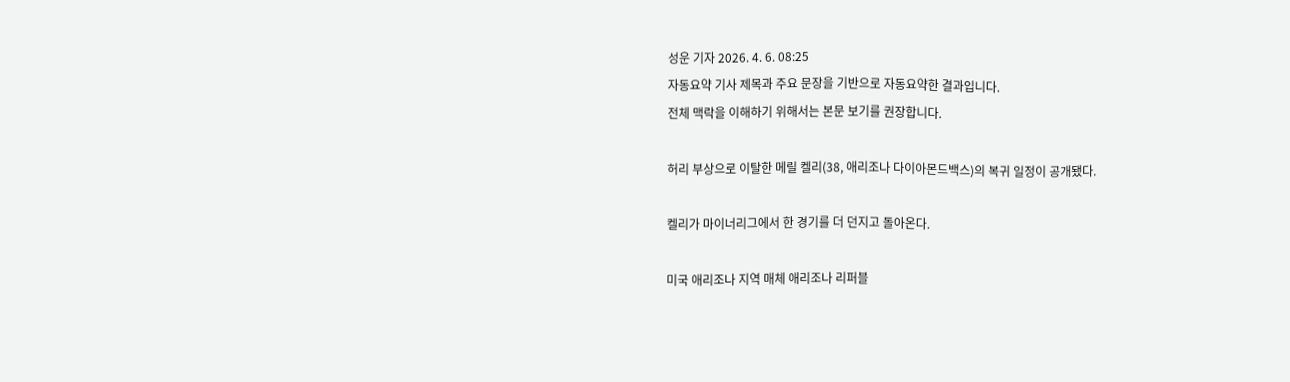성운 기자 2026. 4. 6. 08:25
자동요약 기사 제목과 주요 문장을 기반으로 자동요약한 결과입니다.
전체 맥락을 이해하기 위해서는 본문 보기를 권장합니다.

허리 부상으로 이탈한 메릴 켈리(38, 애리조나 다이아몬드백스)의 복귀 일정이 공개됐다.

켈리가 마이너리그에서 한 경기를 더 던지고 돌아온다.

미국 애리조나 지역 매체 애리조나 리퍼블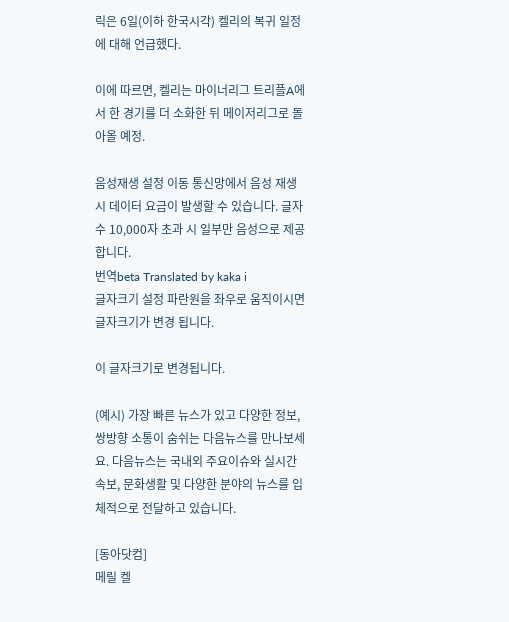릭은 6일(이하 한국시각) 켈리의 복귀 일정에 대해 언급했다.

이에 따르면, 켈리는 마이너리그 트리플A에서 한 경기를 더 소화한 뒤 메이저리그로 돌아올 예정.

음성재생 설정 이동 통신망에서 음성 재생 시 데이터 요금이 발생할 수 있습니다. 글자 수 10,000자 초과 시 일부만 음성으로 제공합니다.
번역beta Translated by kaka i
글자크기 설정 파란원을 좌우로 움직이시면 글자크기가 변경 됩니다.

이 글자크기로 변경됩니다.

(예시) 가장 빠른 뉴스가 있고 다양한 정보, 쌍방향 소통이 숨쉬는 다음뉴스를 만나보세요. 다음뉴스는 국내외 주요이슈와 실시간 속보, 문화생활 및 다양한 분야의 뉴스를 입체적으로 전달하고 있습니다.

[동아닷컴]
메릴 켈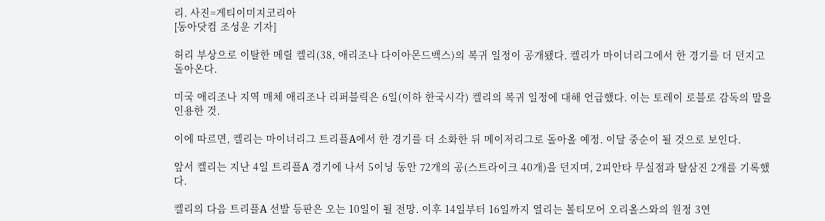리. 사진=게티이미지코리아
[동아닷컴 조성운 기자]

허리 부상으로 이탈한 메릴 켈리(38, 애리조나 다이아몬드백스)의 복귀 일정이 공개됐다. 켈리가 마이너리그에서 한 경기를 더 던지고 돌아온다.

미국 애리조나 지역 매체 애리조나 리퍼블릭은 6일(이하 한국시각) 켈리의 복귀 일정에 대해 언급했다. 이는 토레이 로블로 감독의 말을 인용한 것.

이에 따르면, 켈리는 마이너리그 트리플A에서 한 경기를 더 소화한 뒤 메이저리그로 돌아올 예정. 이달 중순이 될 것으로 보인다.

앞서 켈리는 지난 4일 트리플A 경기에 나서 5이닝 동안 72개의 공(스트라이크 40개)을 던지며, 2피안타 무실점과 탈삼진 2개를 기록했다.

켈리의 다음 트리플A 선발 등판은 오는 10일이 될 전망. 이후 14일부터 16일까지 열리는 볼티모어 오리올스와의 원정 3연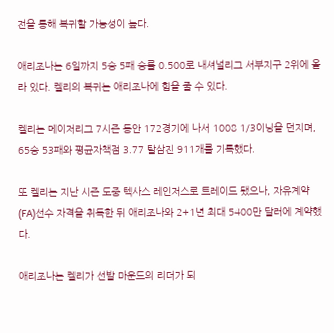전을 통해 복귀할 가능성이 높다.

애리조나는 6일까지 5승 5패 승률 0.500로 내셔널리그 서부지구 2위에 올라 있다. 켈리의 복귀는 애리조나에 힘을 줄 수 있다.

켈리는 메이저리그 7시즌 동안 172경기에 나서 1008 1/3이닝을 던지며, 65승 53패와 평균자책점 3.77 탈삼진 911개를 기록했다.

또 켈리는 지난 시즌 도중 텍사스 레인저스로 트레이드 됐으나, 자유계약(FA)선수 자격을 취득한 뒤 애리조나와 2+1년 최대 5400만 달러에 계약했다.

애리조나는 켈리가 선발 마운드의 리더가 되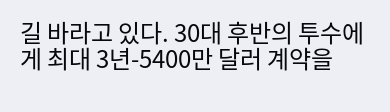길 바라고 있다. 30대 후반의 투수에게 최대 3년-5400만 달러 계약을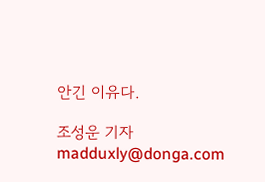안긴 이유다.

조성운 기자 madduxly@donga.com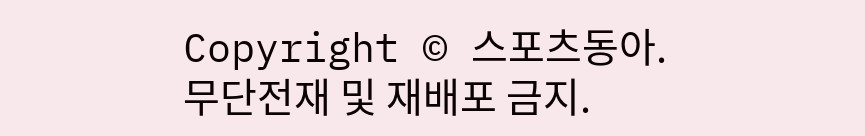Copyright © 스포츠동아. 무단전재 및 재배포 금지.